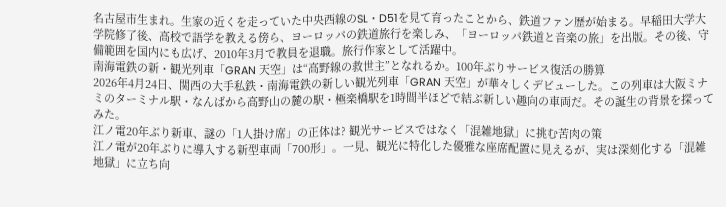名古屋市生まれ。生家の近くを走っていた中央西線のSL・D51を見て育ったことから、鉄道ファン歴が始まる。早稲田大学大学院修了後、高校で語学を教える傍ら、ヨーロッパの鉄道旅行を楽しみ、「ヨーロッパ鉄道と音楽の旅」を出版。その後、守備範囲を国内にも広げ、2010年3月で教員を退職。旅行作家として活躍中。
南海電鉄の新・観光列車「GRAN 天空」は“高野線の救世主”となれるか。100年ぶりサービス復活の勝算
2026年4月24日、関西の大手私鉄・南海電鉄の新しい観光列車「GRAN 天空」が華々しくデビューした。この列車は大阪ミナミのターミナル駅・なんばから高野山の麓の駅・極楽橋駅を1時間半ほどで結ぶ新しい趣向の車両だ。その誕生の背景を探ってみた。
江ノ電20年ぶり新車、謎の「1人掛け席」の正体は? 観光サービスではなく「混雑地獄」に挑む苦肉の策
江ノ電が20年ぶりに導入する新型車両「700形」。一見、観光に特化した優雅な座席配置に見えるが、実は深刻化する「混雑地獄」に立ち向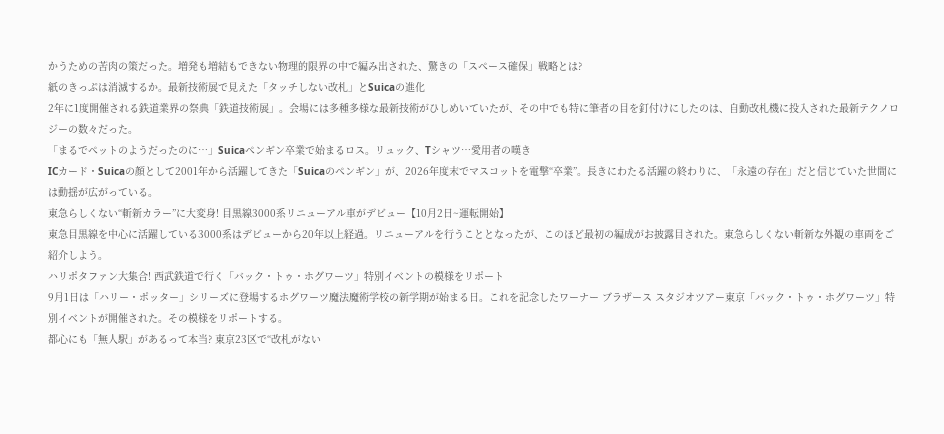かうための苦肉の策だった。増発も増結もできない物理的限界の中で編み出された、驚きの「スペース確保」戦略とは?
紙のきっぷは消滅するか。最新技術展で見えた「タッチしない改札」とSuicaの進化
2年に1度開催される鉄道業界の祭典「鉄道技術展」。会場には多種多様な最新技術がひしめいていたが、その中でも特に筆者の目を釘付けにしたのは、自動改札機に投入された最新テクノロジーの数々だった。
「まるでペットのようだったのに…」Suicaペンギン卒業で始まるロス。リュック、Tシャツ…愛用者の嘆き
ICカード・Suicaの顔として2001年から活躍してきた「Suicaのペンギン」が、2026年度末でマスコットを電撃“卒業”。長きにわたる活躍の終わりに、「永遠の存在」だと信じていた世間には動揺が広がっている。
東急らしくない“斬新カラー”に大変身! 目黒線3000系リニューアル車がデビュー【10月2日~運転開始】
東急目黒線を中心に活躍している3000系はデビューから20年以上経過。リニューアルを行うこととなったが、このほど最初の編成がお披露目された。東急らしくない斬新な外観の車両をご紹介しよう。
ハリポタファン大集合! 西武鉄道で行く「バック・トゥ・ホグワーツ」特別イベントの模様をリポート
9月1日は「ハリー・ポッター」シリーズに登場するホグワーツ魔法魔術学校の新学期が始まる日。これを記念したワーナー ブラザース スタジオツアー東京「バック・トゥ・ホグワーツ」特別イベントが開催された。その模様をリポートする。
都心にも「無人駅」があるって本当? 東京23区で“改札がない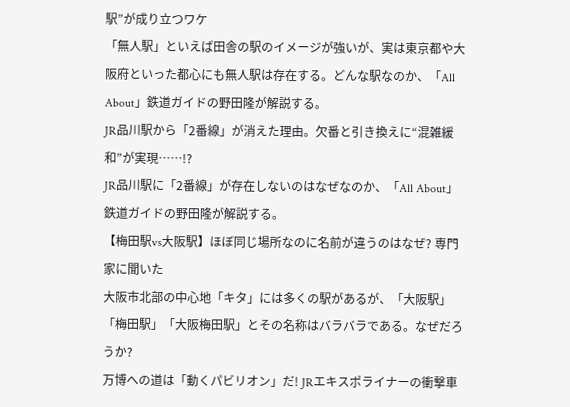駅”が成り立つワケ
「無人駅」といえば田舎の駅のイメージが強いが、実は東京都や大阪府といった都心にも無人駅は存在する。どんな駅なのか、「All About」鉄道ガイドの野田隆が解説する。
JR品川駅から「2番線」が消えた理由。欠番と引き換えに“混雑緩和”が実現……!?
JR品川駅に「2番線」が存在しないのはなぜなのか、「All About」鉄道ガイドの野田隆が解説する。
【梅田駅vs大阪駅】ほぼ同じ場所なのに名前が違うのはなぜ? 専門家に聞いた
大阪市北部の中心地「キタ」には多くの駅があるが、「大阪駅」「梅田駅」「大阪梅田駅」とその名称はバラバラである。なぜだろうか?
万博への道は「動くパビリオン」だ! JRエキスポライナーの衝撃車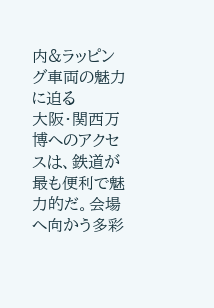内&ラッピング車両の魅力に迫る
大阪・関西万博へのアクセスは、鉄道が最も便利で魅力的だ。会場へ向かう多彩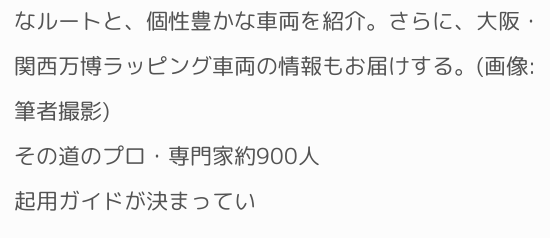なルートと、個性豊かな車両を紹介。さらに、大阪・関西万博ラッピング車両の情報もお届けする。(画像:筆者撮影)
その道のプロ・専門家約900人
起用ガイドが決まってい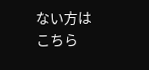ない方はこちら